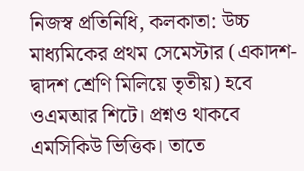নিজস্ব প্রতিনিধি, কলকাতা: উচ্চ মাধ্যমিকের প্রথম সেমেস্টার (একাদশ-দ্বাদশ শ্রেণি মিলিয়ে তৃতীয়) হবে ওএমআর শিটে। প্রশ্নও থাকবে এমসিকিউ ভিত্তিক। তাতে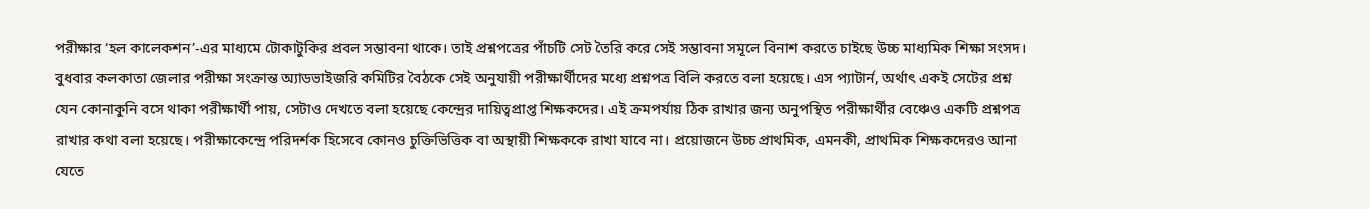পরীক্ষার ‘হল কালেকশন’-এর মাধ্যমে টোকাটুকির প্রবল সম্ভাবনা থাকে। তাই প্রশ্নপত্রের পাঁচটি সেট তৈরি করে সেই সম্ভাবনা সমূলে বিনাশ করতে চাইছে উচ্চ মাধ্যমিক শিক্ষা সংসদ। বুধবার কলকাতা জেলার পরীক্ষা সংক্রান্ত অ্যাডভাইজরি কমিটির বৈঠকে সেই অনুযায়ী পরীক্ষার্থীদের মধ্যে প্রশ্নপত্র বিলি করতে বলা হয়েছে। এস প্যাটার্ন, অর্থাৎ একই সেটের প্রশ্ন যেন কোনাকুনি বসে থাকা পরীক্ষার্থী পায়, সেটাও দেখতে বলা হয়েছে কেন্দ্রের দায়িত্বপ্রাপ্ত শিক্ষকদের। এই ক্রমপর্যায় ঠিক রাখার জন্য অনুপস্থিত পরীক্ষার্থীর বেঞ্চেও একটি প্রশ্নপত্র রাখার কথা বলা হয়েছে। পরীক্ষাকেন্দ্রে পরিদর্শক হিসেবে কোনও চুক্তিভিত্তিক বা অস্থায়ী শিক্ষককে রাখা যাবে না। প্রয়োজনে উচ্চ প্রাথমিক, এমনকী, প্রাথমিক শিক্ষকদেরও আনা যেতে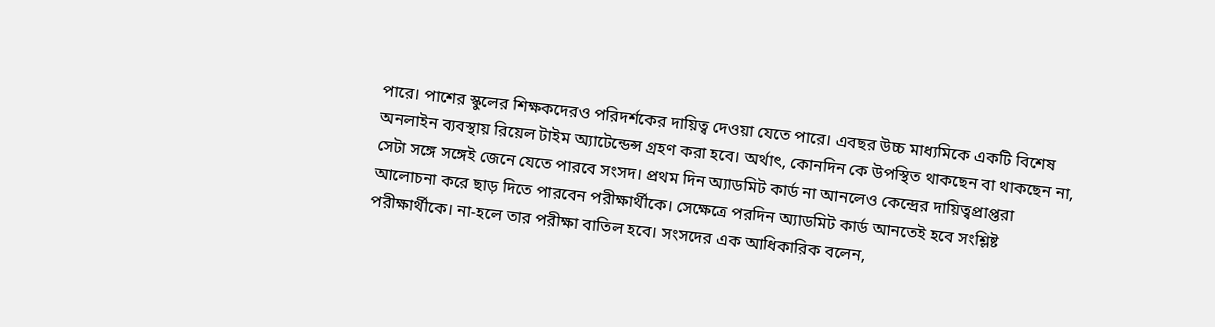পারে। পাশের স্কুলের শিক্ষকদেরও পরিদর্শকের দায়িত্ব দেওয়া যেতে পারে। এবছর উচ্চ মাধ্যমিকে একটি বিশেষ অনলাইন ব্যবস্থায় রিয়েল টাইম অ্যাটেন্ডেন্স গ্রহণ করা হবে। অর্থাৎ, কোনদিন কে উপস্থিত থাকছেন বা থাকছেন না, সেটা সঙ্গে সঙ্গেই জেনে যেতে পারবে সংসদ। প্রথম দিন অ্যাডমিট কার্ড না আনলেও কেন্দ্রের দায়িত্বপ্রাপ্তরা আলোচনা করে ছাড় দিতে পারবেন পরীক্ষার্থীকে। সেক্ষেত্রে পরদিন অ্যাডমিট কার্ড আনতেই হবে সংশ্লিষ্ট পরীক্ষার্থীকে। না-হলে তার পরীক্ষা বাতিল হবে। সংসদের এক আধিকারিক বলেন,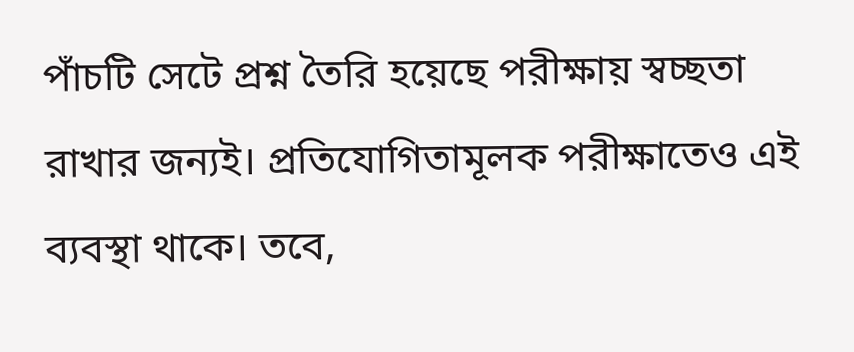পাঁচটি সেটে প্রশ্ন তৈরি হয়েছে পরীক্ষায় স্বচ্ছতা রাখার জন্যই। প্রতিযোগিতামূলক পরীক্ষাতেও এই ব্যবস্থা থাকে। তবে,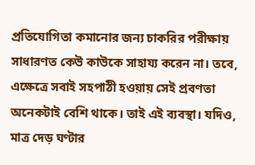প্রতিযোগিতা কমানোর জন্য চাকরির পরীক্ষায় সাধারণত কেউ কাউকে সাহায্য করেন না। তবে, এক্ষেত্রে সবাই সহপাঠী হওয়ায় সেই প্রবণতা অনেকটাই বেশি থাকে। তাই এই ব্যবস্থা। যদিও, মাত্র দেড় ঘণ্টার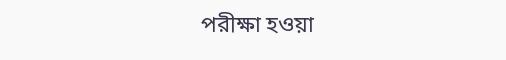পরীক্ষা হওয়া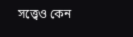সত্ত্বেও কেন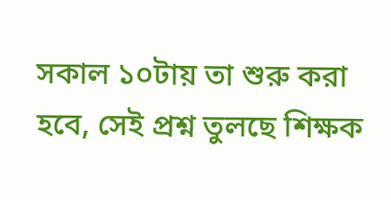সকাল ১০টায় তা শুরু করা হবে, সেই প্রশ্ন তুলছে শিক্ষক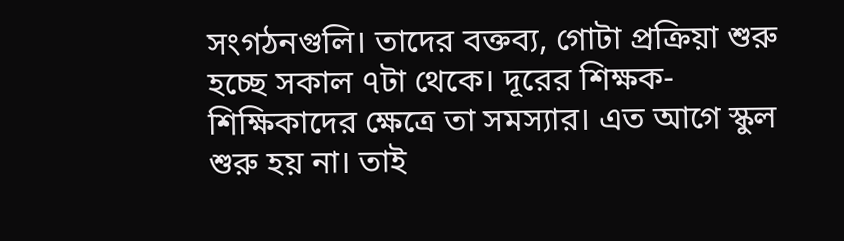সংগঠনগুলি। তাদের বক্তব্য, গোটা প্রক্রিয়া শুরু হচ্ছে সকাল ৭টা থেকে। দূরের শিক্ষক-শিক্ষিকাদের ক্ষেত্রে তা সমস্যার। এত আগে স্কুল শুরু হয় না। তাই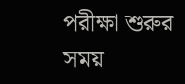পরীক্ষা শুরুর সময়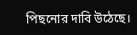পিছনোর দাবি উঠেছে।